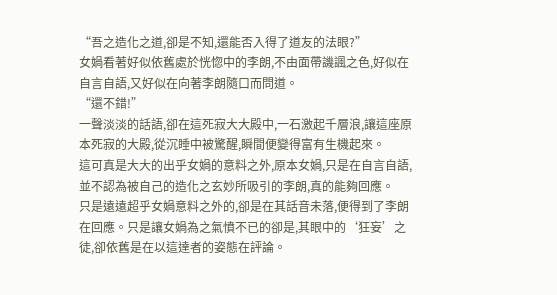“吾之造化之道,卻是不知,還能否入得了道友的法眼?”
女媧看著好似依舊處於恍惚中的李朗,不由面帶譏諷之色,好似在自言自語,又好似在向著李朗隨口而問道。
“還不錯!”
一聲淡淡的話語,卻在這死寂大大殿中,一石激起千層浪,讓這座原本死寂的大殿,從沉睡中被驚醒,瞬間便變得富有生機起來。
這可真是大大的出乎女媧的意料之外,原本女媧,只是在自言自語,並不認為被自己的造化之玄妙所吸引的李朗,真的能夠回應。
只是遠遠超乎女媧意料之外的,卻是在其話音未落,便得到了李朗在回應。只是讓女媧為之氣憤不已的卻是,其眼中的‘狂妄’之徒,卻依舊是在以這達者的姿態在評論。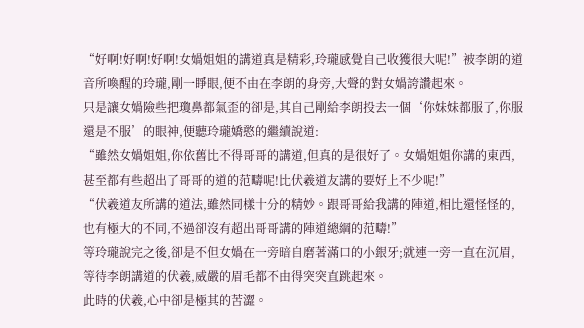“好啊!好啊!好啊!女媧姐姐的講道真是精彩,玲瓏感覺自己收獲很大呢!”被李朗的道音所喚醒的玲瓏,剛一睜眼,便不由在李朗的身旁,大聲的對女媧誇讚起來。
只是讓女媧險些把瓊鼻都氣歪的卻是,其自己剛給李朗投去一個‘你妹妹都服了,你服還是不服’的眼神,便聽玲瓏嬌憨的繼續說道:
“雖然女媧姐姐,你依舊比不得哥哥的講道,但真的是很好了。女媧姐姐你講的東西,甚至都有些超出了哥哥的道的范疇呢!比伏羲道友講的要好上不少呢!”
“伏羲道友所講的道法,雖然同樣十分的精妙。跟哥哥給我講的陣道,相比還怪怪的,也有極大的不同,不過卻沒有超出哥哥講的陣道總綱的范疇!”
等玲瓏說完之後,卻是不但女媧在一旁暗自磨著滿口的小銀牙;就連一旁一直在沉眉,等待李朗講道的伏羲,威嚴的眉毛都不由得突突直跳起來。
此時的伏羲,心中卻是極其的苦澀。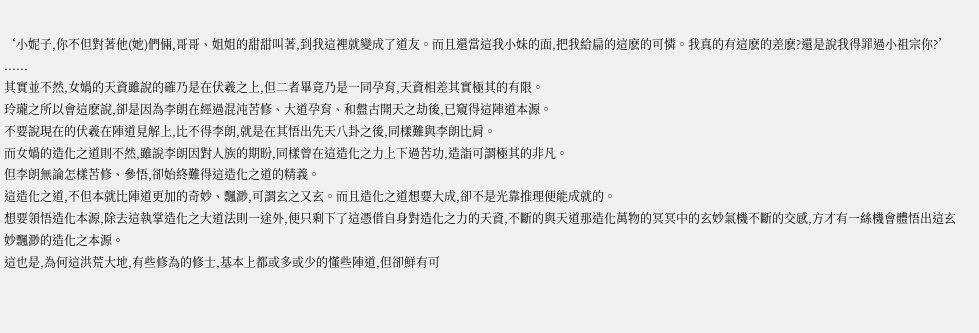‘小妮子,你不但對著他(她)們倆,哥哥、姐姐的甜甜叫著,到我這裡就變成了道友。而且還當這我小妹的面,把我給扁的這麽的可憐。我真的有這麽的差麽?還是說我得罪過小祖宗你?’
......
其實並不然,女媧的天資雖說的確乃是在伏羲之上,但二者畢竟乃是一同孕育,天資相差其實極其的有限。
玲瓏之所以會這麽說,卻是因為李朗在經過混沌苦修、大道孕育、和盤古開天之劫後,已窺得這陣道本源。
不要說現在的伏羲在陣道見解上,比不得李朗,就是在其悟出先天八卦之後,同樣難與李朗比肩。
而女媧的造化之道則不然,雖說李朗因對人族的期盼,同樣曾在這造化之力上下過苦功,造詣可謂極其的非凡。
但李朗無論怎樣苦修、參悟,卻始終難得這造化之道的精義。
這造化之道,不但本就比陣道更加的奇妙、飄渺,可謂玄之又玄。而且造化之道想要大成,卻不是光靠推理便能成就的。
想要領悟造化本源,除去這執掌造化之大道法則一途外,便只剩下了這憑借自身對造化之力的天資,不斷的與天道那造化萬物的冥冥中的玄妙氣機不斷的交感,方才有一絲機會體悟出這玄妙飄渺的造化之本源。
這也是,為何這洪荒大地,有些修為的修士,基本上都或多或少的懂些陣道,但卻鮮有可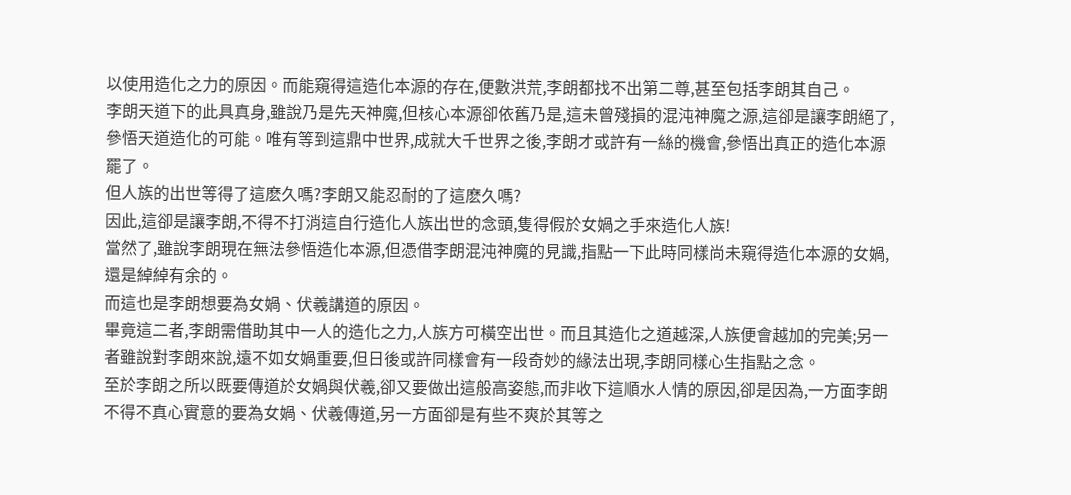以使用造化之力的原因。而能窺得這造化本源的存在,便數洪荒,李朗都找不出第二尊,甚至包括李朗其自己。
李朗天道下的此具真身,雖說乃是先天神魔,但核心本源卻依舊乃是,這未曾殘損的混沌神魔之源,這卻是讓李朗絕了,參悟天道造化的可能。唯有等到這鼎中世界,成就大千世界之後,李朗才或許有一絲的機會,參悟出真正的造化本源罷了。
但人族的出世等得了這麽久嗎?李朗又能忍耐的了這麽久嗎?
因此,這卻是讓李朗,不得不打消這自行造化人族出世的念頭,隻得假於女媧之手來造化人族!
當然了,雖說李朗現在無法參悟造化本源,但憑借李朗混沌神魔的見識,指點一下此時同樣尚未窺得造化本源的女媧,還是綽綽有余的。
而這也是李朗想要為女媧、伏羲講道的原因。
畢竟這二者,李朗需借助其中一人的造化之力,人族方可橫空出世。而且其造化之道越深,人族便會越加的完美;另一者雖說對李朗來說,遠不如女媧重要,但日後或許同樣會有一段奇妙的緣法出現,李朗同樣心生指點之念。
至於李朗之所以既要傳道於女媧與伏羲,卻又要做出這般高姿態,而非收下這順水人情的原因,卻是因為,一方面李朗不得不真心實意的要為女媧、伏羲傳道,另一方面卻是有些不爽於其等之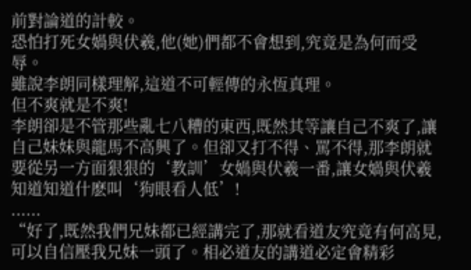前對論道的計較。
恐怕打死女媧與伏羲,他(她)們都不會想到,究竟是為何而受辱。
雖說李朗同樣理解,這道不可輕傳的永恆真理。
但不爽就是不爽!
李朗卻是不管那些亂七八糟的東西,既然其等讓自己不爽了,讓自己妹妹與龍馬不高興了。但卻又打不得、罵不得,那李朗就要從另一方面狠狠的‘教訓’女媧與伏羲一番,讓女媧與伏羲知道知道什麽叫‘狗眼看人低’!
......
“好了,既然我們兄妹都已經講完了,那就看道友究竟有何高見,可以自信壓我兄妹一頭了。相必道友的講道必定會精彩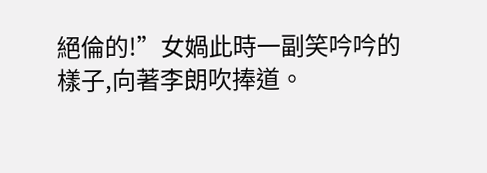絕倫的!”女媧此時一副笑吟吟的樣子,向著李朗吹捧道。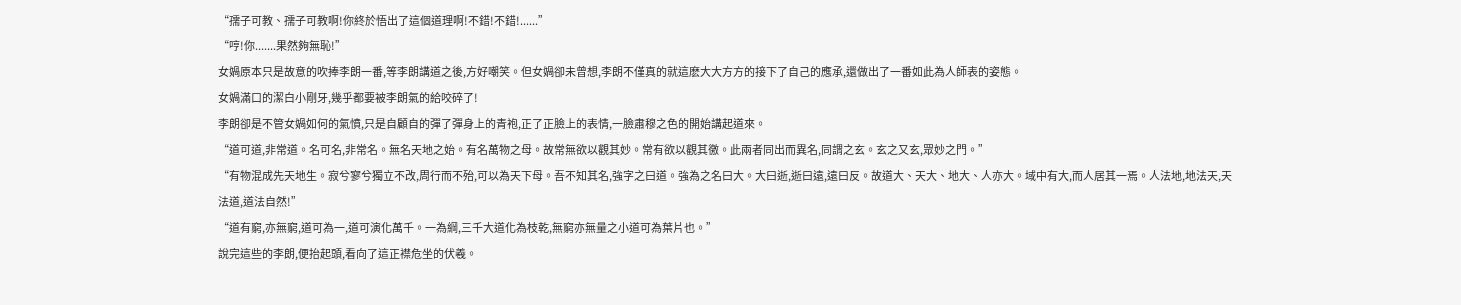“孺子可教、孺子可教啊!你終於悟出了這個道理啊!不錯!不錯!......”
“哼!你.......果然夠無恥!”
女媧原本只是故意的吹捧李朗一番,等李朗講道之後,方好嘲笑。但女媧卻未曾想,李朗不僅真的就這麽大大方方的接下了自己的應承,還做出了一番如此為人師表的姿態。
女媧滿口的潔白小剛牙,幾乎都要被李朗氣的給咬碎了!
李朗卻是不管女媧如何的氣憤,只是自顧自的彈了彈身上的青袍,正了正臉上的表情,一臉肅穆之色的開始講起道來。
“道可道,非常道。名可名,非常名。無名天地之始。有名萬物之母。故常無欲以觀其妙。常有欲以觀其徼。此兩者同出而異名,同謂之玄。玄之又玄,眾妙之門。”
“有物混成先天地生。寂兮寥兮獨立不改,周行而不殆,可以為天下母。吾不知其名,強字之曰道。強為之名曰大。大曰逝,逝曰遠,遠曰反。故道大、天大、地大、人亦大。域中有大,而人居其一焉。人法地,地法天,天法道,道法自然!”
“道有窮,亦無窮,道可為一,道可演化萬千。一為綱,三千大道化為枝乾,無窮亦無量之小道可為葉片也。”
說完這些的李朗,便抬起頭,看向了這正襟危坐的伏羲。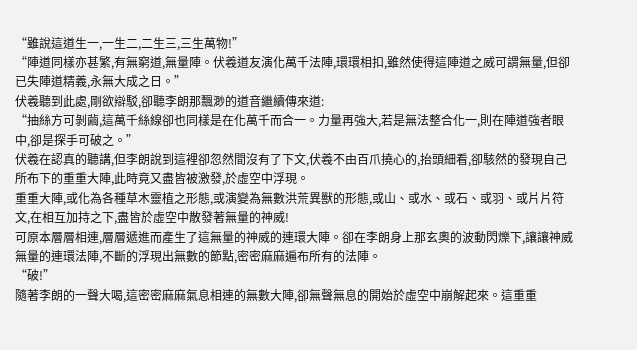“雖說這道生一,一生二,二生三,三生萬物!”
“陣道同樣亦甚繁,有無窮道,無量陣。伏羲道友演化萬千法陣,環環相扣,雖然使得這陣道之威可謂無量,但卻已失陣道精義,永無大成之日。”
伏羲聽到此處,剛欲辯駁,卻聽李朗那飄渺的道音繼續傳來道:
“抽絲方可剝繭,這萬千絲線卻也同樣是在化萬千而合一。力量再強大,若是無法整合化一,則在陣道強者眼中,卻是探手可破之。”
伏羲在認真的聽講,但李朗說到這裡卻忽然間沒有了下文,伏羲不由百爪撓心的,抬頭細看,卻駭然的發現自己所布下的重重大陣,此時竟又盡皆被激發,於虛空中浮現。
重重大陣,或化為各種草木靈植之形態,或演變為無數洪荒異獸的形態,或山、或水、或石、或羽、或片片符文,在相互加持之下,盡皆於虛空中散發著無量的神威!
可原本層層相連,層層遞進而產生了這無量的神威的連環大陣。卻在李朗身上那玄奧的波動閃爍下,讓讓神威無量的連環法陣,不斷的浮現出無數的節點,密密麻麻遍布所有的法陣。
“破!”
隨著李朗的一聲大喝,這密密麻麻氣息相連的無數大陣,卻無聲無息的開始於虛空中崩解起來。這重重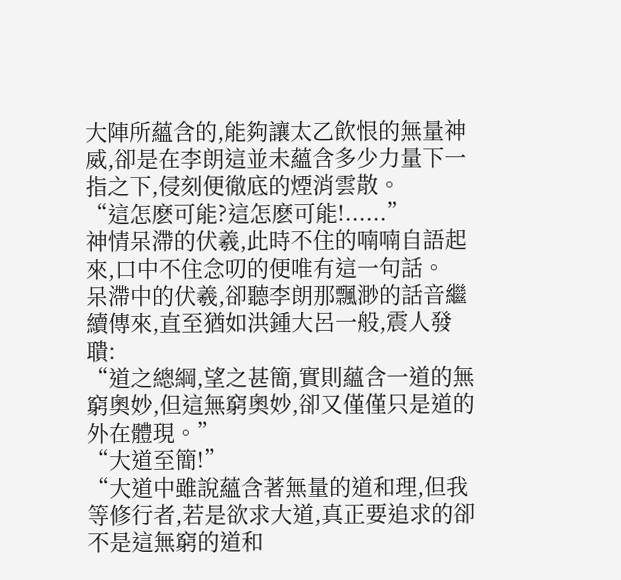大陣所蘊含的,能夠讓太乙飲恨的無量神威,卻是在李朗這並未蘊含多少力量下一指之下,侵刻便徹底的煙消雲散。
“這怎麽可能?這怎麽可能!......”
神情呆滯的伏羲,此時不住的喃喃自語起來,口中不住念叨的便唯有這一句話。
呆滯中的伏羲,卻聽李朗那飄渺的話音繼續傳來,直至猶如洪鍾大呂一般,震人發聵:
“道之總綱,望之甚簡,實則蘊含一道的無窮奧妙,但這無窮奧妙,卻又僅僅只是道的外在體現。”
“大道至簡!”
“大道中雖說蘊含著無量的道和理,但我等修行者,若是欲求大道,真正要追求的卻不是這無窮的道和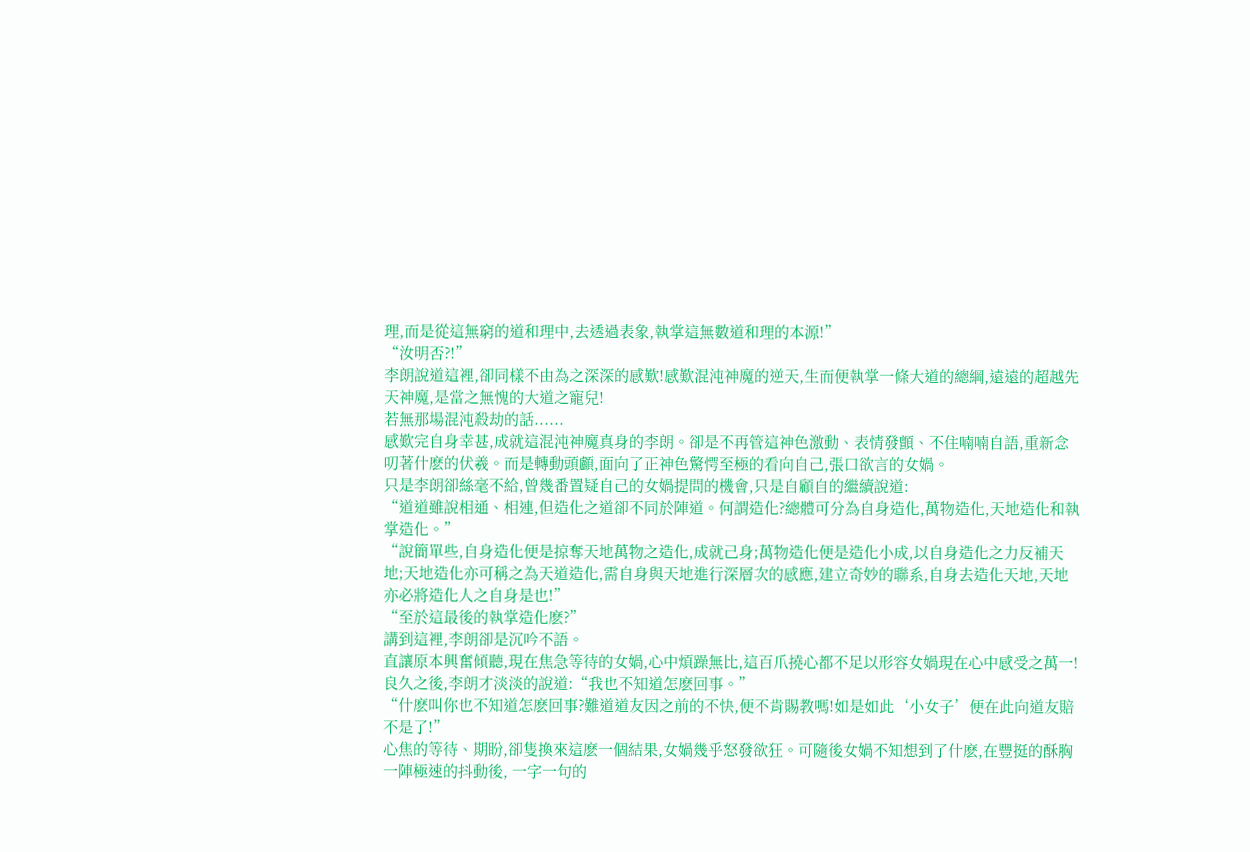理,而是從這無窮的道和理中,去透過表象,執掌這無數道和理的本源!”
“汝明否?!”
李朗說道這裡,卻同樣不由為之深深的感歎!感歎混沌神魔的逆天,生而便執掌一條大道的總綱,遠遠的超越先天神魔,是當之無愧的大道之寵兒!
若無那場混沌殺劫的話......
感歎完自身幸甚,成就這混沌神魔真身的李朗。卻是不再管這神色激動、表情發顫、不住喃喃自語,重新念叨著什麽的伏羲。而是轉動頭顱,面向了正神色驚愕至極的看向自己,張口欲言的女媧。
只是李朗卻絲毫不給,曾幾番置疑自己的女媧提問的機會,只是自顧自的繼續說道:
“道道雖說相通、相連,但造化之道卻不同於陣道。何謂造化?總體可分為自身造化,萬物造化,天地造化和執掌造化。”
“說簡單些,自身造化便是掠奪天地萬物之造化,成就己身;萬物造化便是造化小成,以自身造化之力反補天地;天地造化亦可稱之為天道造化,需自身與天地進行深層次的感應,建立奇妙的聯系,自身去造化天地,天地亦必將造化人之自身是也!”
“至於這最後的執掌造化麽?”
講到這裡,李朗卻是沉吟不語。
直讓原本興奮傾聽,現在焦急等待的女媧,心中煩躁無比,這百爪撓心都不足以形容女媧現在心中感受之萬一!
良久之後,李朗才淡淡的說道:“我也不知道怎麽回事。”
“什麽叫你也不知道怎麽回事?難道道友因之前的不快,便不肯賜教嗎!如是如此‘小女子’便在此向道友賠不是了!”
心焦的等待、期盼,卻隻換來這麽一個結果,女媧幾乎怒發欲狂。可隨後女媧不知想到了什麽,在豐挺的酥胸一陣極速的抖動後, 一字一句的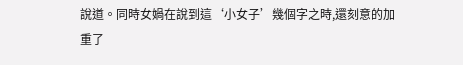說道。同時女媧在說到這‘小女子’幾個字之時,還刻意的加重了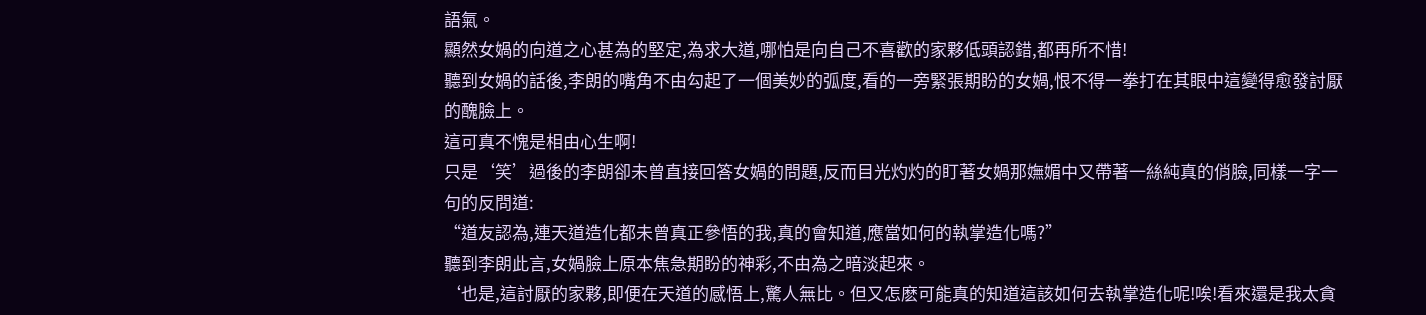語氣。
顯然女媧的向道之心甚為的堅定,為求大道,哪怕是向自己不喜歡的家夥低頭認錯,都再所不惜!
聽到女媧的話後,李朗的嘴角不由勾起了一個美妙的弧度,看的一旁緊張期盼的女媧,恨不得一拳打在其眼中這變得愈發討厭的醜臉上。
這可真不愧是相由心生啊!
只是‘笑’過後的李朗卻未曾直接回答女媧的問題,反而目光灼灼的盯著女媧那嫵媚中又帶著一絲純真的俏臉,同樣一字一句的反問道:
“道友認為,連天道造化都未曾真正參悟的我,真的會知道,應當如何的執掌造化嗎?”
聽到李朗此言,女媧臉上原本焦急期盼的神彩,不由為之暗淡起來。
‘也是,這討厭的家夥,即便在天道的感悟上,驚人無比。但又怎麽可能真的知道這該如何去執掌造化呢!唉!看來還是我太貪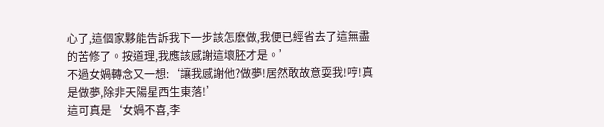心了,這個家夥能告訴我下一步該怎麽做,我便已經省去了這無盡的苦修了。按道理,我應該感謝這壞胚才是。’
不過女媧轉念又一想:‘讓我感謝他?做夢!居然敢故意耍我!哼!真是做夢,除非天陽星西生東落!’
這可真是‘女媧不喜,李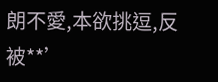朗不愛,本欲挑逗,反被**’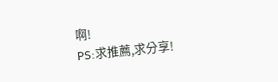啊!
PS:求推薦,求分享!